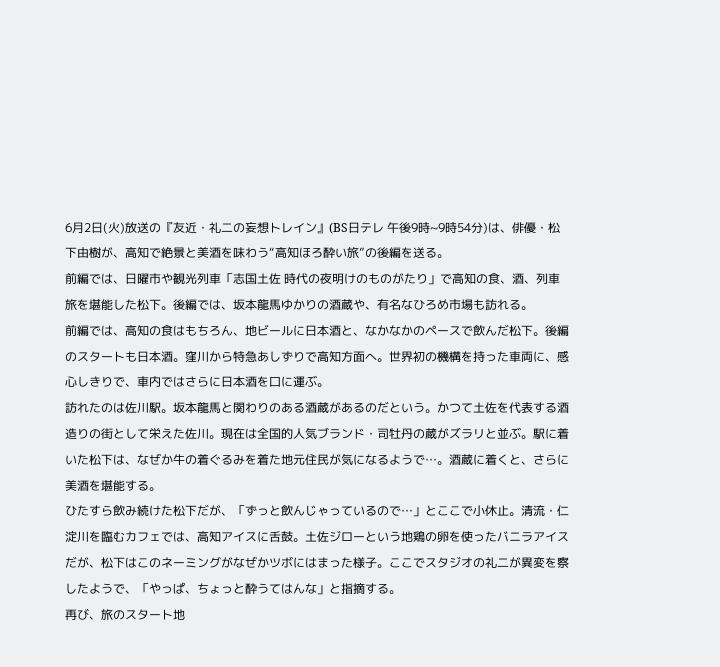6月2日(火)放送の『友近・礼二の妄想トレイン』(BS日テレ 午後9時~9時54分)は、俳優・松下由樹が、高知で絶景と美酒を味わう“高知ほろ酔い旅”の後編を送る。
前編では、日曜市や観光列車「志国土佐 時代の夜明けのものがたり」で高知の食、酒、列車旅を堪能した松下。後編では、坂本龍馬ゆかりの酒蔵や、有名なひろめ市場も訪れる。
前編では、高知の食はもちろん、地ビールに日本酒と、なかなかのペースで飲んだ松下。後編のスタートも日本酒。窪川から特急あしずりで高知方面へ。世界初の機構を持った車両に、感心しきりで、車内ではさらに日本酒を口に運ぶ。
訪れたのは佐川駅。坂本龍馬と関わりのある酒蔵があるのだという。かつて土佐を代表する酒造りの街として栄えた佐川。現在は全国的人気ブランド・司牡丹の蔵がズラリと並ぶ。駅に着いた松下は、なぜか牛の着ぐるみを着た地元住民が気になるようで…。酒蔵に着くと、さらに美酒を堪能する。
ひたすら飲み続けた松下だが、「ずっと飲んじゃっているので…」とここで小休止。清流・仁淀川を臨むカフェでは、高知アイスに舌鼓。土佐ジローという地鶏の卵を使ったバニラアイスだが、松下はこのネーミングがなぜかツボにはまった様子。ここでスタジオの礼二が異変を察したようで、「やっぱ、ちょっと酔うてはんな」と指摘する。
再び、旅のスタート地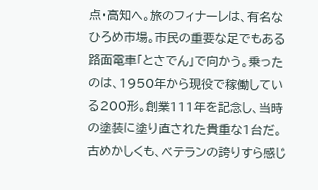点・高知へ。旅のフィナーレは、有名なひろめ市場。市民の重要な足でもある路面電車「とさでん」で向かう。乗ったのは、1950年から現役で稼働している200形。創業111年を記念し、当時の塗装に塗り直された貴重な1台だ。古めかしくも、ベテランの誇りすら感じ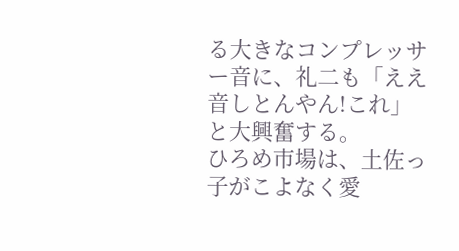る大きなコンプレッサー音に、礼二も「ええ音しとんやん!これ」と大興奮する。
ひろめ市場は、土佐っ子がこよなく愛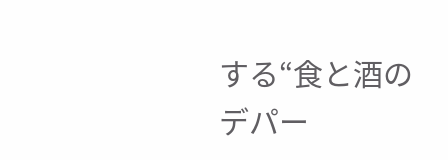する“食と酒のデパー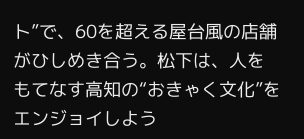ト”で、60を超える屋台風の店舗がひしめき合う。松下は、人をもてなす高知の“おきゃく文化”をエンジョイしよう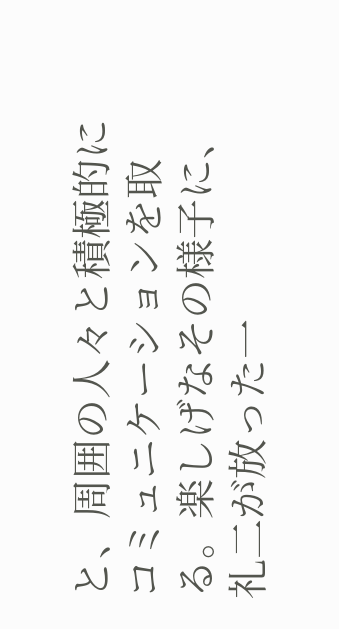と、周囲の人々と積極的にコミュニケーションを取る。楽しげなその様子に、礼二が放った一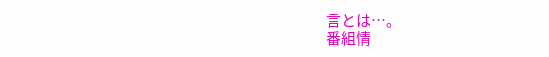言とは…。
番組情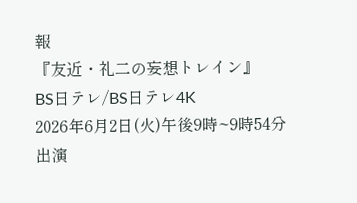報
『友近・礼二の妄想トレイン』
BS日テレ/BS日テレ4K
2026年6月2日(火)午後9時~9時54分
出演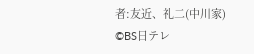者:友近、礼二(中川家)
©BS日テレ